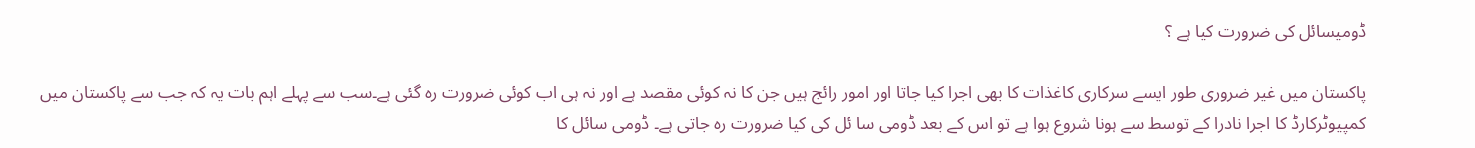ڈومیسائل کی ضرورت کیا ہے ؟

پاکستان میں غیر ضروری طور ایسے سرکاری کاغذات کا بھی اجرا کیا جاتا اور امور رائج ہیں جن کا نہ کوئی مقصد ہے اور نہ ہی اب کوئی ضرورت رہ گئی ہے۔سب سے پہلے اہم بات یہ کہ جب سے پاکستان میں کمپیوٹرکارڈ کا اجرا نادرا کے توسط سے ہونا شروع ہوا ہے تو اس کے بعد ڈومی سا ئل کی کیا ضرورت رہ جاتی ہے۔ ڈومی سائل کا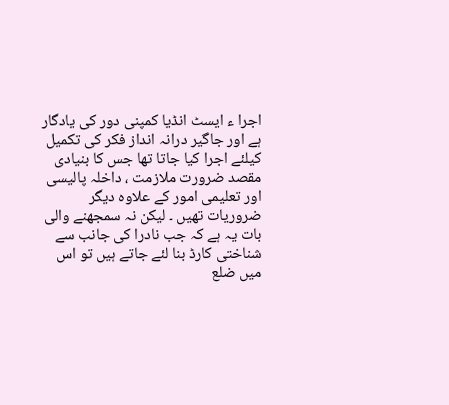اجرا ء ایسٹ انڈیا کمپنی دور کی یادگار ہے اور جاگیر درانہ انداز فکر کی تکمیل کیلئے اجرا کیا جاتا تھا جس کا بنیادی مقصد ضرورت ملازمت ، داخلہ پالیسی اور تعلیمی امور کے علاوہ دیگر ضروریات تھیں ۔ لیکن نہ سمجھنے والی بات یہ ہے کہ جب نادرا کی جانب سے شناختی کارڈ بنا لئے جاتے ہیں تو اس میں ضلع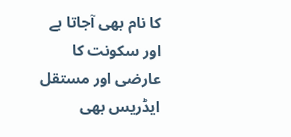کا نام بھی آجاتا ہے اور سکونت کا عارضی اور مستقل ایڈریس بھی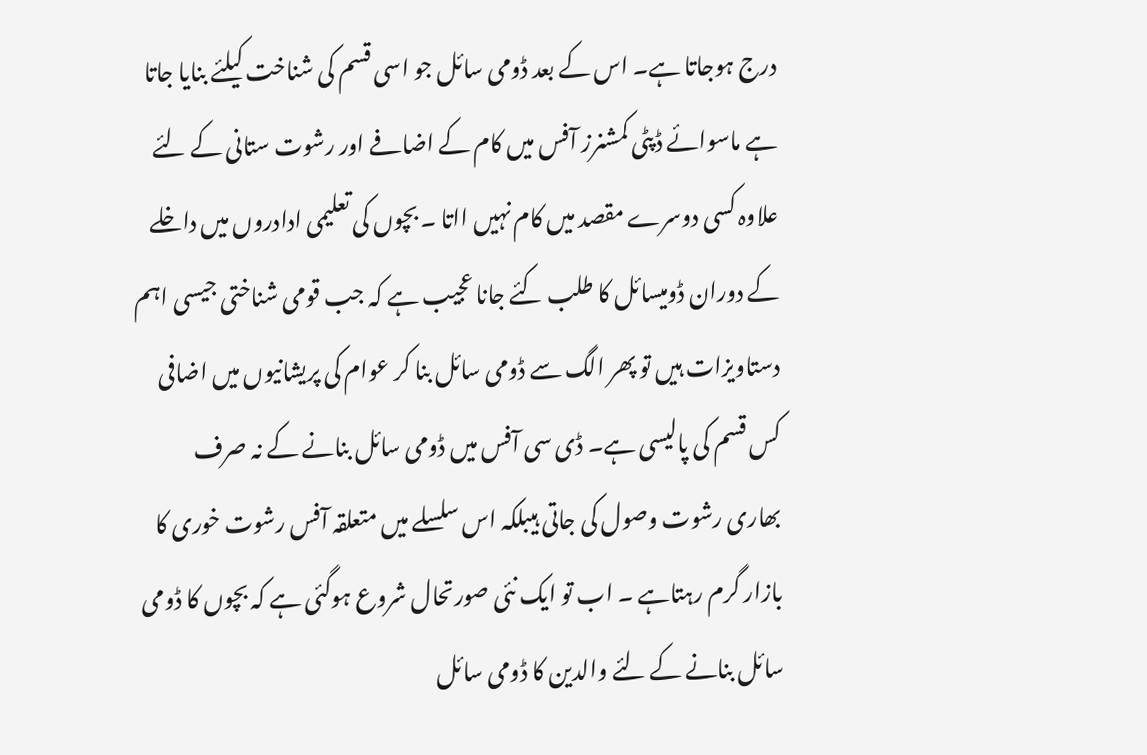درج ہوجاتا ہے۔ اس کے بعد ڈومی سائل جو اسی قسم کی شناخت کیلئے بنایا جاتا ہے ماسوائے ڈپٹی کمشنرز آفس میں کام کے اضافے اور رشوت ستانی کے لئے علاوہ کسی دوسرے مقصد میں کام نہیں ااتا ۔ بچوں کی تعلیمی ادادروں میں داخلے کے دوران ڈومیسائل کا طلب کئے جانا عجیب ہے کہ جب قومی شناختی جیسی اہم دستاویزات ہیں تو پھر الگ سے ڈومی سائل بنا کر عوام کی پریشانیوں میں اضافی کس قسم کی پالیسی ہے۔ ڈی سی آفس میں ڈومی سائل بنانے کے نہ صرف بھاری رشوت وصول کی جاتی ہیبلکہ اس سلسلے میں متعلقہ آفس رشوت خوری کا بازار گرم رہتاہے ۔ اب تو ایک نئی صورتحال شروع ہوگئی ہے کہ بچوں کا ڈومی سائل بنانے کے لئے والدین کا ڈومی سائل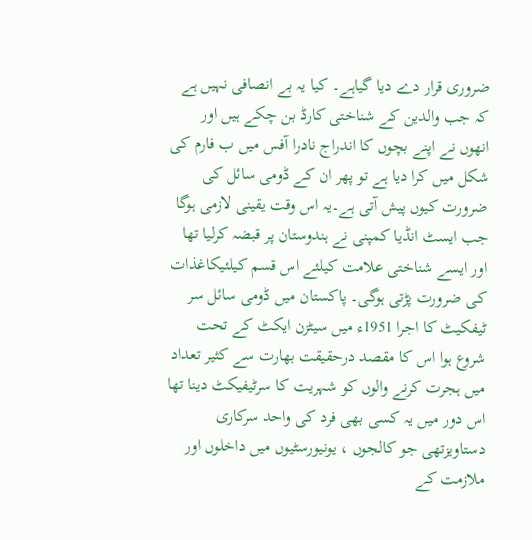ضروری قرار دے دیا گیاہے۔ کیا یہ بے انصافی نہیں ہے کہ جب والدین کے شناختی کارڈ بن چکے ہیں اور انھوں نے اپنے بچوں کا اندراج نادرا آفس میں ب فارم کی شکل میں کرا دیا ہے تو پھر ان کے ڈومی سائل کی ضرورت کیوں پیش آتی ہے۔یہ اس وقت یقینی لازمی ہوگا جب ایسٹ انڈیا کمپنی نے ہندوستان پر قبضہ کرلیا تھا اور ایسے شناختی علامت کیلئے اس قسم کیلئیکاغذات کی ضرورت پڑتی ہوگی۔ پاکستان میں ڈومی سائل سر ٹیفکیٹ کا اجرا 1951ء میں سیٹزن ایکٹ کے تحت شروع ہوا اس کا مقصد درحقیقت بھارت سے کثیر تعداد میں ہجرت کرنے والوں کو شہریت کا سرٹیفیکٹ دینا تھا اس دور میں یہ کسی بھی فرد کی واحد سرکاری دستاویزتھی جو کالجوں ، یونیورسٹیوں میں داخلوں اور ملازمت کے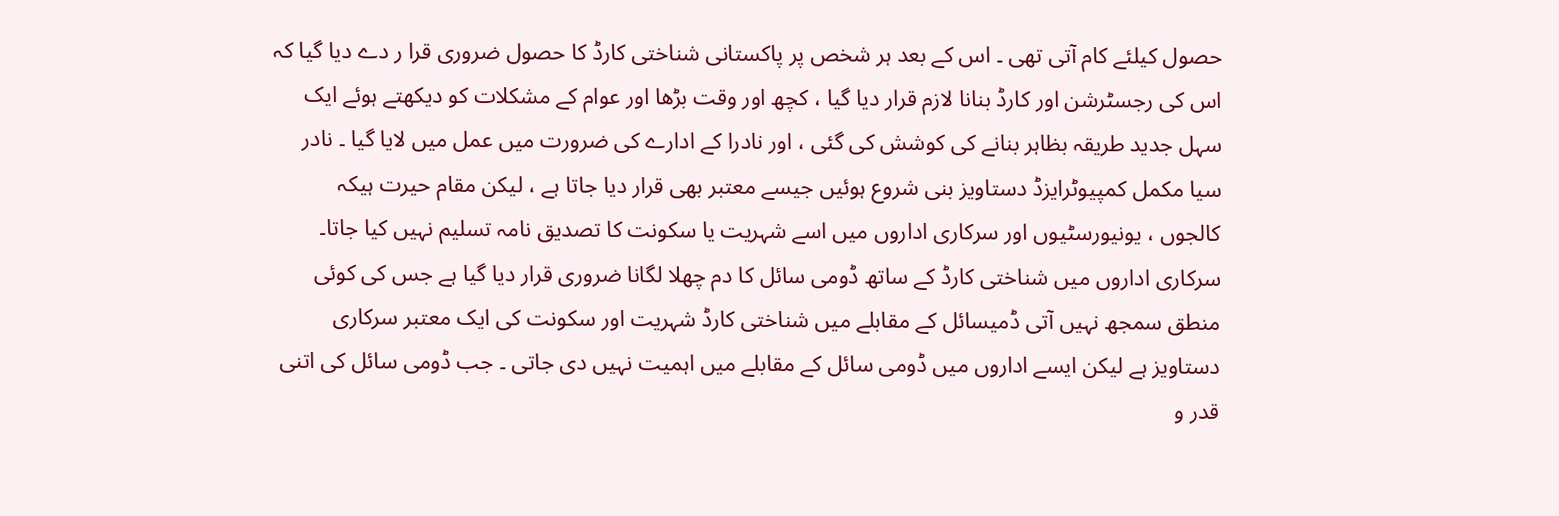حصول کیلئے کام آتی تھی ۔ اس کے بعد ہر شخص پر پاکستانی شناختی کارڈ کا حصول ضروری قرا ر دے دیا گیا کہ اس کی رجسٹرشن اور کارڈ بنانا لازم قرار دیا گیا ، کچھ اور وقت بڑھا اور عوام کے مشکلات کو دیکھتے ہوئے ایک سہل جدید طریقہ بظاہر بنانے کی کوشش کی گئی ، اور نادرا کے ادارے کی ضرورت میں عمل میں لایا گیا ۔ نادر سیا مکمل کمپیوٹرایزڈ دستاویز بنی شروع ہوئیں جیسے معتبر بھی قرار دیا جاتا ہے ، لیکن مقام حیرت ہیکہ کالجوں ، یونیورسٹیوں اور سرکاری اداروں میں اسے شہریت یا سکونت کا تصدیق نامہ تسلیم نہیں کیا جاتا۔ سرکاری اداروں میں شناختی کارڈ کے ساتھ ڈومی سائل کا دم چھلا لگانا ضروری قرار دیا گیا ہے جس کی کوئی منطق سمجھ نہیں آتی ڈمیسائل کے مقابلے میں شناختی کارڈ شہریت اور سکونت کی ایک معتبر سرکاری دستاویز ہے لیکن ایسے اداروں میں ڈومی سائل کے مقابلے میں اہمیت نہیں دی جاتی ۔ جب ڈومی سائل کی اتنی قدر و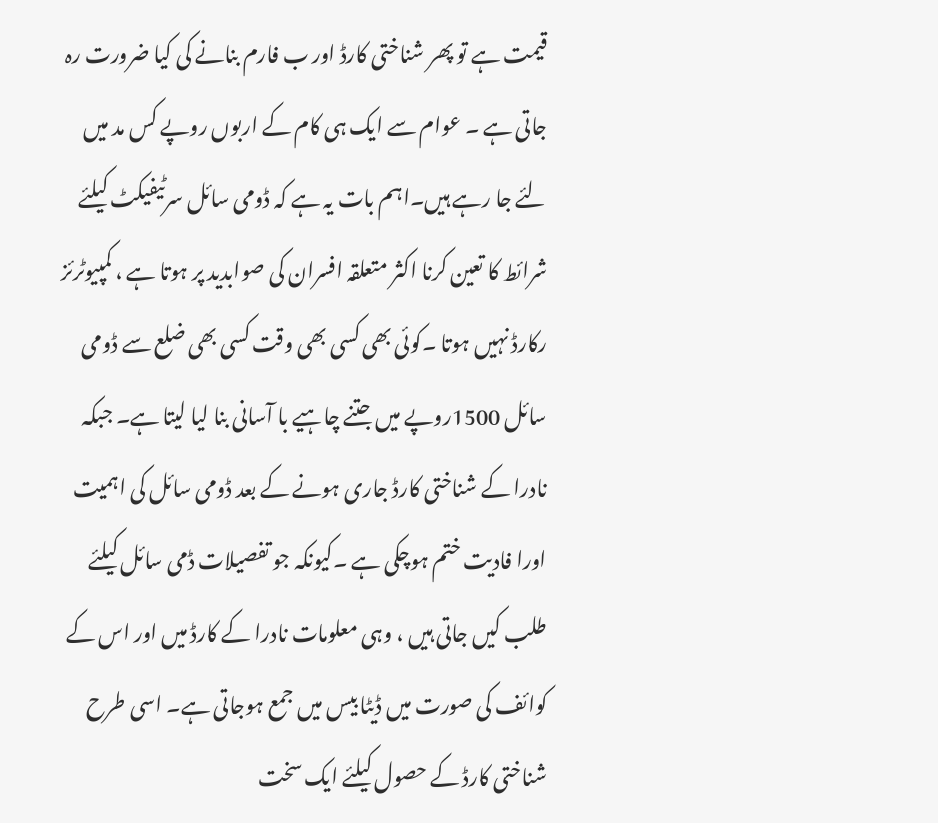قیمت ہے تو پھر شناختی کارڈ اور ب فارم بنانے کی کیا ضرورت رہ جاتی ہے ۔ عوام سے ایک ہی کام کے اربوں روپے کس مد میں لئے جا رہے ہیں۔اہم بات یہ ہے کہ ڈومی سائل سرٹیفیکٹ کیلئے شرائط کا تعین کرنا اکثر متعلقہ افسران کی صوابدید پر ہوتا ہے ، کمپیوٹرئز رکارڈ نہیں ہوتا ۔کوئی بھی کسی بھی وقت کسی بھی ضلع سے ڈومی سائل 1500روپے میں جتنے چاہیے با آسانی بنا لیا لیتا ہے۔ جبکہ نادرا کے شناختی کارڈ جاری ہونے کے بعد ڈومی سائل کی اہمیت اورا فادیت ختم ہوچکی ہے ۔کیونکہ جو تفصیلات ڈمی سائل کیلئے طلب کیں جاتی ہیں ، وہی معلومات نادرا کے کارڈ میں اور اس کے کوائف کی صورت میں ڈیٹا بیس میں جمع ہوجاتی ہے۔ اسی طرح شناختی کارڈ کے حصول کیلئے ایک سخت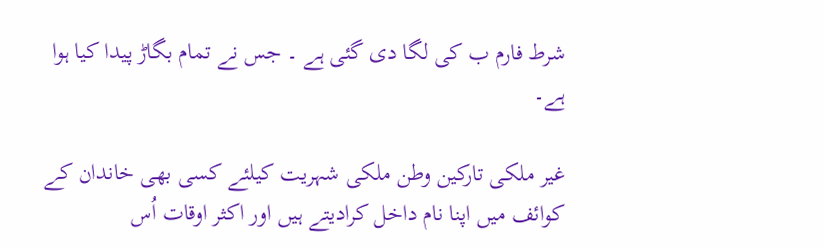شرط فارم ب کی لگا دی گئی ہے ۔ جس نے تمام بگاڑ پیدا کیا ہوا ہے۔

غیر ملکی تارکین وطن ملکی شہریت کیلئے کسی بھی خاندان کے کوائف میں اپنا نام داخل کرادیتے ہیں اور اکثر اوقات اُس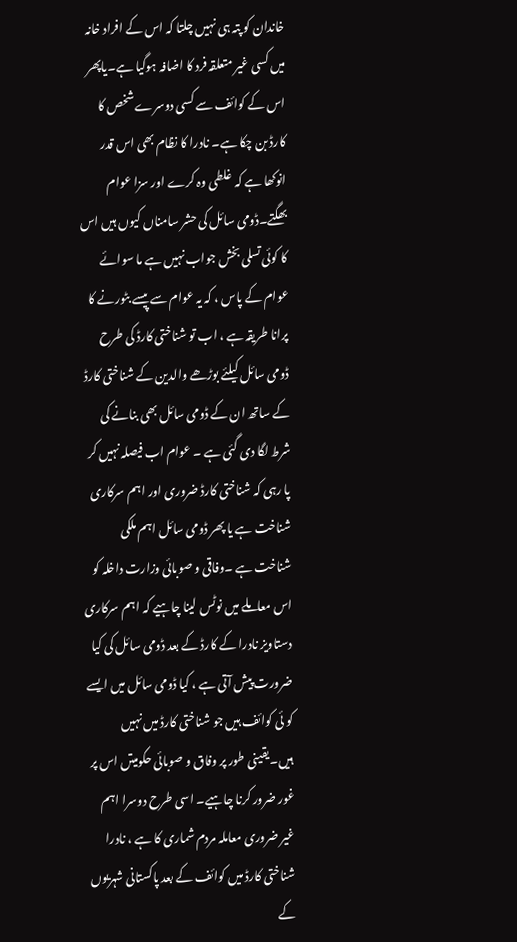خاندان کو پتہ ہی نہیں چلتا کہ اس کے افراد خانہ میں کسی غیر متعلقہ فرد کا اضافہ ہوگیا ہے۔یاپھر اس کے کوائف سے کسی دوسرے شخص کا کارڈ بن چکا ہے۔ نادرا کا نظام بھی اس قدر انوکھا ہے کہ غلطی وہ کرے اور سزا عوام بھگتے۔ڈومی سائل کی حشر سامناں کیوں ہیں اس کا کوئی تسلی بخش جواب نہیں ہے ما سوائے عوام کے پاس ، کہ یہ عوام سے پیسے بٹورنے کا پرانا طریقہ ہے ، اب تو شناختی کارڈ کی طرح ڈومی سائل کیلئے بوڑھے والدین کے شناختی کارڈ کے ساتھ ان کے ڈومی سائل بھی بنانے کی شرط لگا دی گئی ہے ۔ عوام اب فیصلہ نہیں کر پا رہی کہ شناختی کارڈ ضروری اور اہم سرکاری شناخت ہے یا پھر ڈومی سائل اہم ملکی شناخت ہے ۔وفاقی و صوبائی وزارت داخلہ کو اس معاملے میں نوٹس لینا چاہیے کہ اہم سرکاری دستاویز نادرا کے کارڈ کے بعد ڈومی سائل کی کیا ضرورت پیش آتی ہے ، کیا ڈومی سائل میں ایسے کو ئی کوائف ہیں جو شناختی کارڈ میں نہیں ہیں۔یقینی طور پر وفاق و صوبائی حکومیتں اس پر غور ضرور کرنا چاہیے۔ اسی طرح دوسرا اہم غیر ضروری معاملہ مردم شماری کا ہے ، نادرا شناختی کارڈ میں کوائف کے بعد پاکستانی شہریوں کے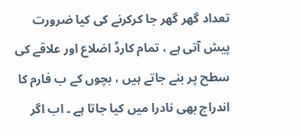تعداد گھر گھر جا کرکرنے کی کیا ضرورت پیش آتی ہے ، تمام کارڈ اضلاع اور علاقے کی سطح پر بنے جاتے ہیں ، بچوں کے ب فارم کا اندراج بھی نادرا میں کیا جاتا ہے ۔ اب اگر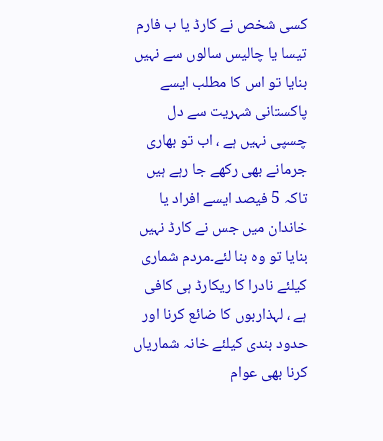کسی شخص نے کارڈ یا ب فارم تیسا یا چالیس سالوں سے نہیں بنایا تو اس کا مطلب ایسے پاکستانی شہریت سے دل چسپی نہیں ہے ، اب تو بھاری جرمانے بھی رکھے جا رہے ہیں تاکہ 5 فیصد ایسے افراد یا خاندان میں جس نے کارڈ نہیں بنایا تو وہ بنا لئے۔مردم شماری کیلئے نادرا کا ریکارڈ ہی کافی ہے ، لہذاربوں کا ضائع کرنا اور حدود بندی کیلئے خانہ شماریاں کرنا بھی عوام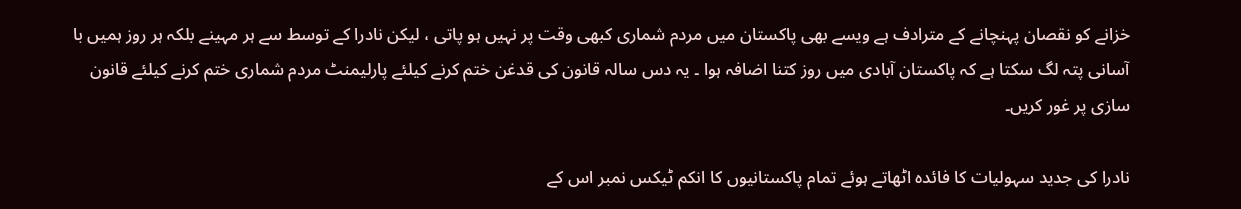خزانے کو نقصان پہنچانے کے مترادف ہے ویسے بھی پاکستان میں مردم شماری کبھی وقت پر نہیں ہو پاتی ، لیکن نادرا کے توسط سے ہر مہینے بلکہ ہر روز ہمیں با آسانی پتہ لگ سکتا ہے کہ پاکستان آبادی میں روز کتنا اضافہ ہوا ۔ یہ دس سالہ قانون کی قدغن ختم کرنے کیلئے پارلیمنٹ مردم شماری ختم کرنے کیلئے قانون سازی پر غور کریں۔

نادرا کی جدید سہولیات کا فائدہ اٹھاتے ہوئے تمام پاکستانیوں کا انکم ٹیکس نمبر اس کے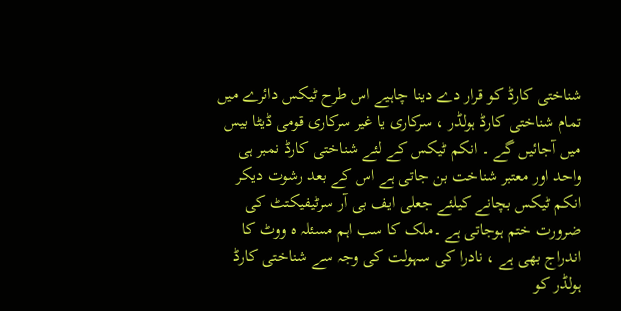شناختی کارڈ کو قرار دے دینا چاہیے اس طرح ٹیکس دائرے میں تمام شناختی کارڈ ہولڈر ، سرکاری یا غیر سرکاری قومی ڈیٹا بیس میں آجائیں گے ۔ انکم ٹیکس کے لئے شناختی کارڈ نمبر ہی واحد اور معتبر شناخت بن جاتی ہے اس کے بعد رشوت دیکر انکم ٹیکس بچانے کیلئے جعلی ایف بی آر سرٹیفیکتٹ کی ضرورت ختم ہوجاتی ہے ۔ملک کا سب اہم مسئلہ ہ ووٹ کا اندراج بھی ہے ، نادرا کی سہولت کی وجہ سے شناختی کارڈ ہولڈر کو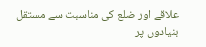علاقے اور ضلع کی مناسبت سے مستقل بنیادوں پر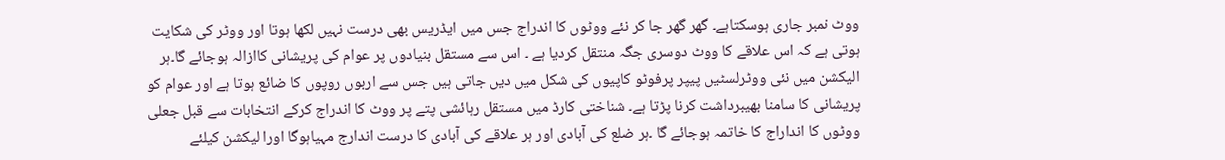ووٹ نمبر جاری ہوسکتاہے۔ گھر گھر جا کر نئے ووٹوں کا اندراج جس میں ایڈریس بھی درست نہیں لکھا ہوتا اور ووٹر کی شکایت ہوتی ہے کہ اس علاقے کا ووٹ دوسری جگہ منتقل کردیا ہے ۔ اس سے مستقل بنیادوں پر عوام کی پریشانی کاازالہ ہوجائے گا۔ہر الیکشن میں نئی ووٹرلسٹیں پیپر پرفوٹو کاپیوں کی شکل میں دیں جاتی ہیں جس سے اربوں روپوں کا ضائع ہوتا ہے اور عوام کو پریشانی کا سامنا بھیبرداشت کرنا پڑتا ہے۔ شناختی کارڈ میں مستقل رہائشی پتے پر ووٹ کا اندراج کرکے انتخابات سے قبل جعلی ووٹوں کا انداراج کا خاتمہ ہوجائے گا ۔ہر ضلع کی آبادی اور ہر علاقے کی آبادی کا درست اندارج مہیاہوگا اورا لیکشن کیلئے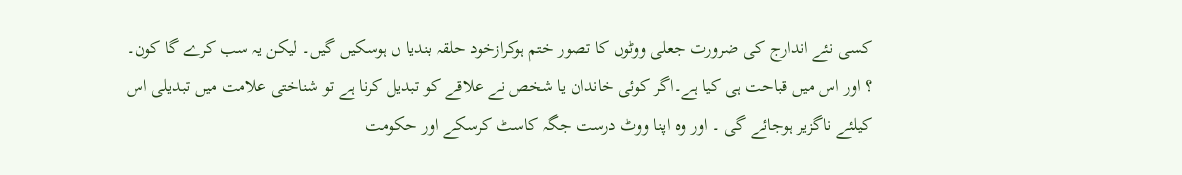کسی نئے اندارج کی ضرورت جعلی ووٹوں کا تصور ختم ہوکرازخود حلقہ بندیا ں ہوسکیں گیں۔ لیکن یہ سب کرے گا کون۔ ؟ اور اس میں قباحت ہی کیا ہے۔اگر کوئی خاندان یا شخص نے علاقے کو تبدیل کرنا ہے تو شناختی علامت میں تبدیلی اس کیلئے ناگزیر ہوجائے گی ۔ اور وہ اپنا ووٹ درست جگہ کاسٹ کرسکے اور حکومت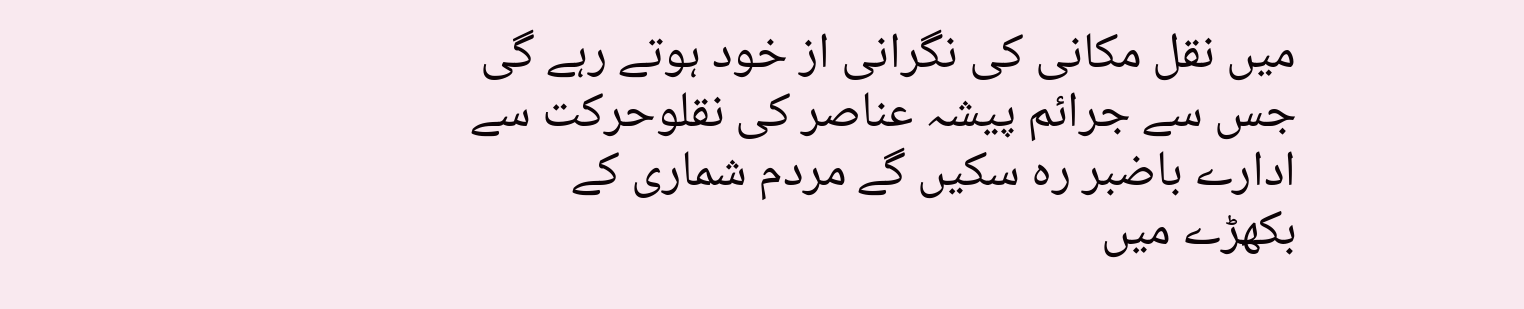میں نقل مکانی کی نگرانی از خود ہوتے رہے گی جس سے جرائم پیشہ عناصر کی نقلوحرکت سے ادارے باضبر رہ سکیں گے مردم شماری کے بکھڑے میں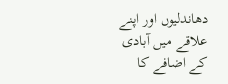دھاندلیوں اور اپنے علاقے میں آبادی کے اضافے کا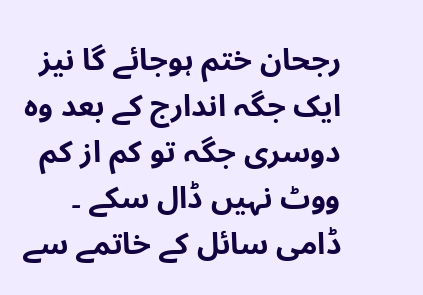رجحان ختم ہوجائے گا نیز ایک جگہ اندارج کے بعد وہ دوسری جگہ تو کم از کم ووٹ نہیں ڈال سکے ۔ ڈامی سائل کے خاتمے سے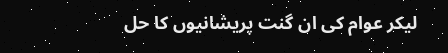لیکر عوام کی ان گنت پریشانیوں کا حل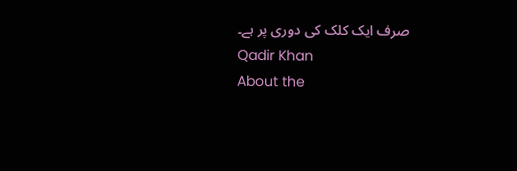صرف ایک کلک کی دوری پر ہے۔
Qadir Khan
About the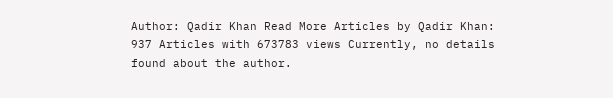Author: Qadir Khan Read More Articles by Qadir Khan: 937 Articles with 673783 views Currently, no details found about the author.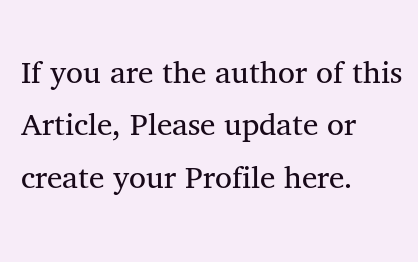If you are the author of this Article, Please update or create your Profile here.